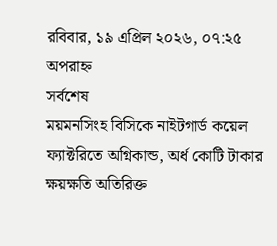রবিবার, ১৯ এপ্রিল ২০২৬, ০৭:২৫ অপরাহ্ন
সর্বশেষ
ময়মনসিংহ বিসিকে নাইটগার্ড কয়েল ফ্যাক্টরিতে অগ্নিকান্ড, অর্ধ কোটি টাকার ক্ষয়ক্ষতি অতিরিক্ত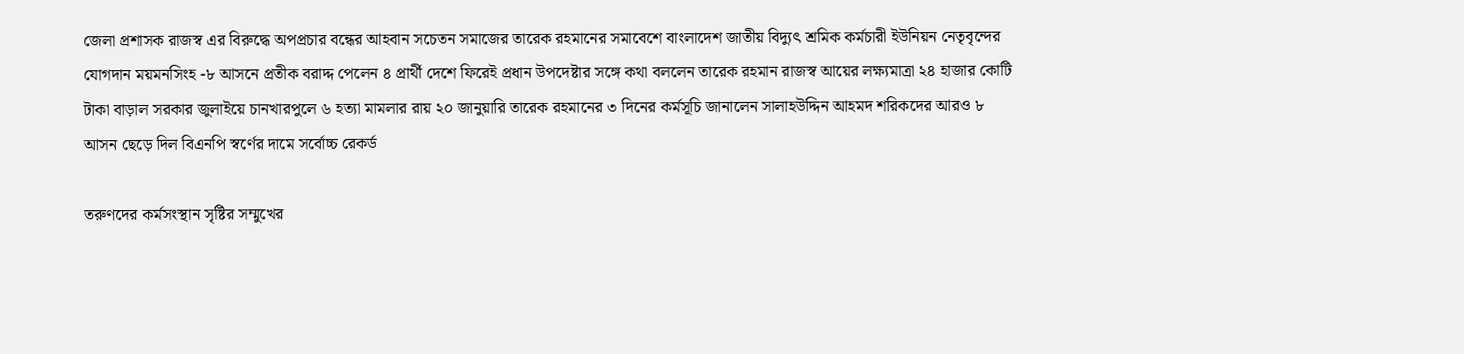জেলা প্রশাসক রাজস্ব এর বিরুদ্ধে অপপ্রচার বন্ধের আহবান সচেতন সমাজের তারেক রহমানের সমাবেশে বাংলাদেশ জাতীয় বিদ্যুৎ শ্রমিক কর্মচারী ইউনিয়ন নেতৃবৃন্দের যোগদান ময়মনসিংহ -৮ আসনে প্রতীক বরাদ্দ পেলেন ৪ প্রার্থী দেশে ফিরেই প্রধান উপদেষ্টার সঙ্গে কথা বললেন তারেক রহমান রাজস্ব আয়ের লক্ষ্যমাত্রা ২৪ হাজার কোটি টাকা বাড়াল সরকার জুলাইয়ে চানখারপুলে ৬ হত্যা মামলার রায় ২০ জানুয়ারি তারেক রহমানের ৩ দিনের কর্মসূচি জানালেন সালাহউদ্দিন আহমদ শরিকদের আরও ৮ আসন ছেড়ে দিল বিএনপি স্বর্ণের দামে সর্বোচ্চ রেকর্ড

তরুণদের কর্মসংস্থান সৃষ্টির সম্মুখের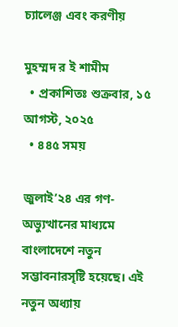চ্যালেঞ্জ এবং করণীয়

মুহম্মদ র ই শামীম
  • প্রকাশিতঃ শুক্রবার, ১৫ আগস্ট, ২০২৫
  • ৪৪৫ সময়

জুলাই’২৪ এর গণ-অভ্যুত্থানের মাধ্যমে বাংলাদেশে নতুন সম্ভাবনারসৃষ্টি হয়েছে। এই নতুন অধ্যায়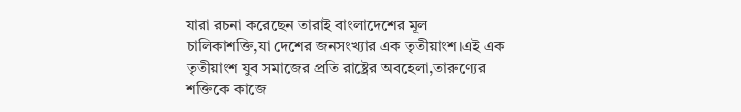যারা রচনা করেছেন তারাই বাংলাদেশের মূল চালিকাশক্তি,যা দেশের জনসংখ্যার এক তৃতীয়াংশ।এই এক তৃতীয়াংশ যুব সমাজের প্রতি রাষ্ট্রের অবহেলা,তারুণ্যের শক্তিকে কাজে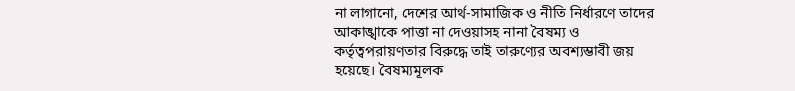না লাগানো, দেশের আর্থ-সামাজিক ও নীতি নির্ধারণে তাদের আকাঙ্খাকে পাত্তা না দেওয়াসহ নানা বৈষম্য ও কর্তৃত্বপরায়ণতার বিরুদ্ধে তাই তারুণ্যের অবশ্যম্ভাবী জয় হয়েছে। বৈষম্যমূলক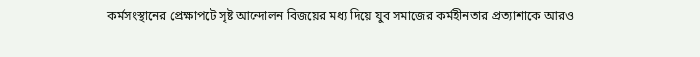কর্মসংস্থানের প্রেক্ষাপটে সৃষ্ট আন্দোলন বিজয়ের মধ্য দিয়ে যুব সমাজের কর্মহীনতার প্রত্যাশাকে আরও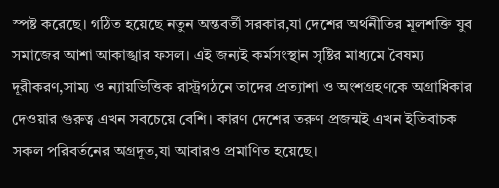স্পষ্ট করেছে। গঠিত হয়েছে নতুন অন্তবর্তী সরকার,যা দেশের অর্থনীতির মূলশক্তি যুব সমাজের আশা আকাঙ্খার ফসল। এই জন্যই কর্মসংস্থান সৃষ্টির মাধ্যমে বৈষম্য দূরীকরণ,সাম্য ও ন্যায়ভিত্তিক রাস্ট্রগঠনে তাদের প্রত্যাশা ও অংশগ্রহণকে অগ্রাধিকার দেওয়ার গুরুত্ব এখন সবচেয়ে বেশি। কারণ দেশের তরুণ প্রজন্মই এখন ইতিবাচক সকল পরিবর্তনের অগ্রদূত,যা আবারও প্রমাণিত হয়েছে।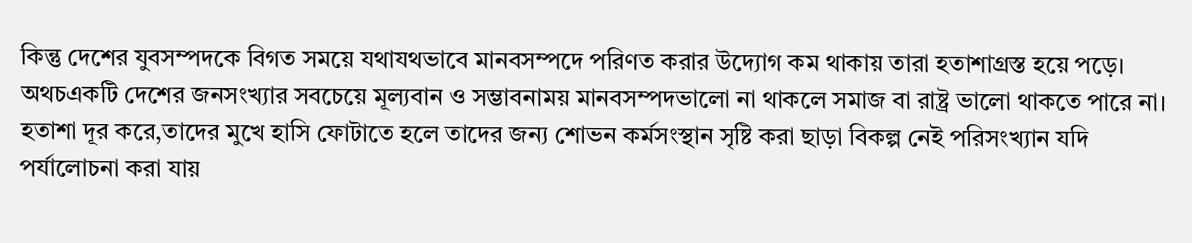কিন্তু দেশের যুবসম্পদকে বিগত সময়ে যথাযথভাবে মানবসম্পদে পরিণত করার উদ্যোগ কম থাকায় তারা হতাশাগ্রস্ত হয়ে পড়ে। অথচএকটি দেশের জনসংখ্যার সবচেয়ে মূল্যবান ও সম্ভাবনাময় মানবসম্পদভালো না থাকলে সমাজ বা রাষ্ট্র ভালো থাকতে পারে না। হতাশা দূর করে,তাদের মুখে হাসি ফোটাতে হলে তাদের জন্য শোভন কর্মসংস্থান সৃষ্টি করা ছাড়া বিকল্প নেই পরিসংখ্যান যদি পর্যালোচনা করা যায়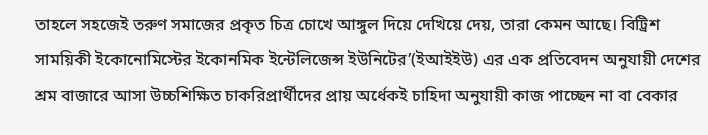তাহলে সহজেই তরুণ সমাজের প্রকৃত চিত্র চোখে আঙ্গুল দিয়ে দেখিয়ে দেয়, তারা কেমন আছে। বিট্রিশ সাময়িকী ইকোনোমিস্টের ইকোনমিক ইন্টেলিজেন্স ইউনিটের’(ইআইইউ) এর এক প্রতিবেদন অনুযায়ী দেশের শ্রম বাজারে আসা উচ্চশিক্ষিত চাকরিপ্রার্থীদের প্রায় অর্ধেকই চাহিদা অনুযায়ী কাজ পাচ্ছেন না বা বেকার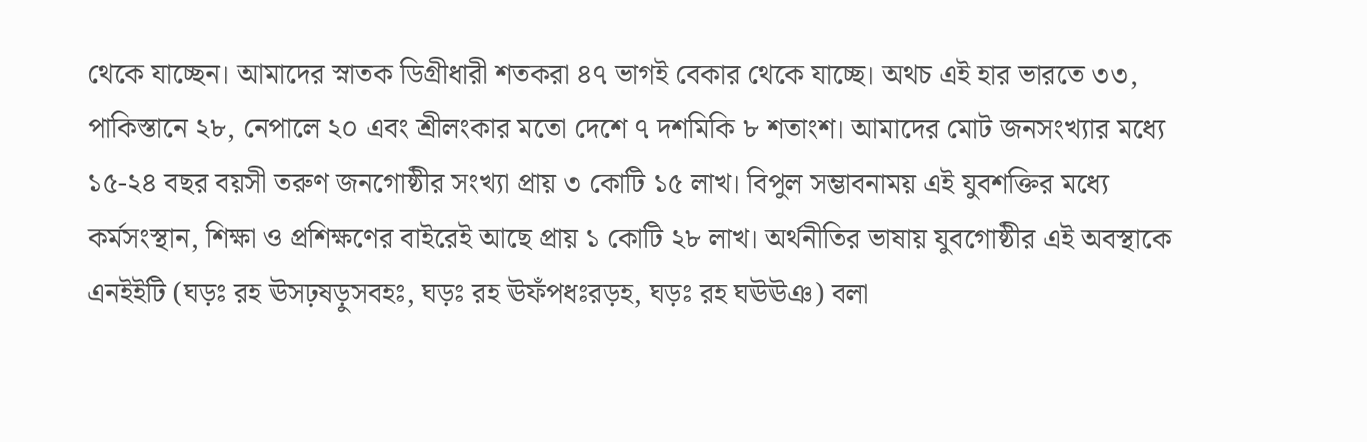থেকে যাচ্ছেন। আমাদের স্নাতক ডিগ্রীধারী শতকরা ৪৭ ভাগই বেকার থেকে যাচ্ছে। অথচ এই হার ভারতে ৩৩, পাকিস্তানে ২৮, নেপালে ২০ এবং শ্রীলংকার মতো দেশে ৭ দশমিকি ৮ শতাংশ। আমাদের মোট জনসংখ্যার মধ্যে ১৫-২৪ বছর বয়সী তরুণ জনগোষ্ঠীর সংখ্যা প্রায় ৩ কোটি ১৫ লাখ। বিপুল সম্ভাবনাময় এই যুবশক্তির মধ্যে কর্মসংস্থান, শিক্ষা ও প্রশিক্ষণের বাইরেই আছে প্রায় ১ কোটি ২৮ লাখ। অর্থনীতির ভাষায় যুবগোষ্ঠীর এই অবস্থাকে এনইইটি (ঘড়ঃ রহ ঊসঢ়ষড়ুসবহঃ, ঘড়ঃ রহ ঊফঁপধঃরড়হ, ঘড়ঃ রহ ঘঊঊঞ) বলা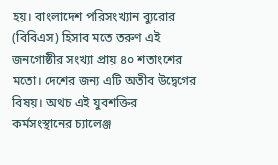হয়। বাংলাদেশ পরিসংখ্যান ব্যুরোর (বিবিএস) হিসাব মতে তরুণ এই জনগোষ্ঠীর সংখ্যা প্রায় ৪০ শতাংশের মতো। দেশের জন্য এটি অতীব উদ্বেগের বিষয়। অথচ এই যুবশক্তির কর্মসংস্থানের চ্যালেঞ্জ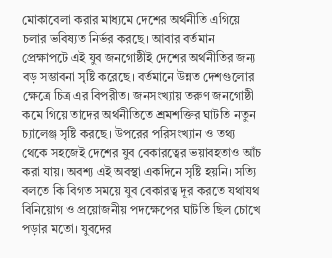মোকাবেলা করার মাধ্যমে দেশের অর্থনীতি এগিয়ে চলার ভবিষ্যত নির্ভর করছে। আবার বর্তমান প্রেক্ষাপটে এই যুব জনগোষ্ঠীই দেশের অর্থনীতির জন্য বড় সম্ভাবনা সৃষ্টি করেছে। বর্তমানে উন্নত দেশগুলোর ক্ষেত্রে চিত্র এর বিপরীত। জনসংখ্যায় তরুণ জনগোষ্ঠী কমে গিয়ে তাদের অর্থনীতিতে শ্রমশক্তির ঘাটতি নতুন চ্যালেঞ্জ সৃষ্টি করছে। উপরের পরিসংখ্যান ও তথ্য থেকে সহজেই দেশের যুব বেকারত্বের ভয়াবহতাও আঁচ করা যায়। অবশ্য এই অবস্থা একদিনে সৃষ্টি হয়নি। সত্যি বলতে কি বিগত সময়ে যুব বেকারত্ব দূর করতে যথাযথ বিনিয়োগ ও প্রয়োজনীয় পদক্ষেপের ঘাটতি ছিল চোখে পড়ার মতো। যুবদের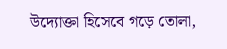উদ্যোক্তা হিসেবে গড়ে তোলা,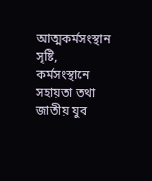আত্মকর্মসংস্থান সৃষ্টি, কর্মসংস্থানে সহায়তা তথা জাতীয় যুব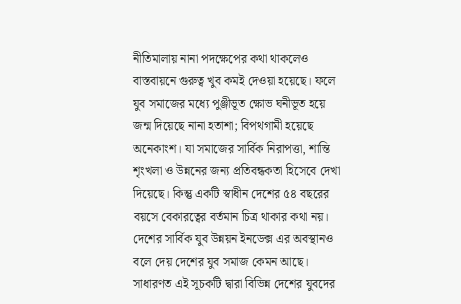নীতিমালায় নানা পদক্ষেপের কথা থাকলেও বাস্তবায়নে গুরুত্ব খুব কমই দেওয়া হয়েছে। ফলে যুব সমাজের মধ্যে পুঞ্জীভূত ক্ষোভ ঘনীভূত হয়ে জন্ম দিয়েছে নানা হতাশা; বিপথগামী হয়েছে অনেকাংশ। যা সমাজের সার্বিক নিরাপত্তা, শান্তি শৃংখলা ও উন্ননের জন্য প্রতিবন্ধকতা হিসেবে দেখা দিয়েছে। কিন্তু একটি স্বাধীন দেশের ৫৪ বছরের বয়সে বেকারত্বের বর্তমান চিত্র থাকার কথা নয়। দেশের সার্বিক যুব উন্নয়ন ইনডেক্স এর অবস্থানও বলে দেয় দেশের যুব সমাজ কেমন আছে। সাধারণত এই সূচকটি দ্বারা বিভিন্ন দেশের যুবদের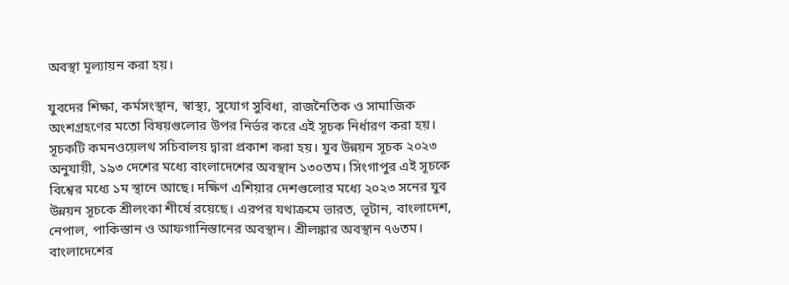অবস্থা মূল্যায়ন করা হয়।

যুবদের শিক্ষা, কর্মসংস্থান, স্বাস্থ্য, সুযোগ সুবিধা, রাজনৈতিক ও সামাজিক অংশগ্রহণের মতো বিষয়গুলোর উপর নির্ভর করে এই সূচক নির্ধারণ করা হয়। সূচকটি কমনওয়েলথ সচিবালয় দ্বারা প্রকাশ করা হয়। যুব উন্নয়ন সূচক ২০২৩ অনুযায়ী, ১৯৩ দেশের মধ্যে বাংলাদেশের অবস্থান ১৩০তম। সিংগাপুর এই সূচকে বিশ্বের মধ্যে ১ম স্থানে আছে। দক্ষিণ এশিয়ার দেশগুলোর মধ্যে ২০২৩ সনের যুব উন্নয়ন সূচকে শ্রীলংকা শীর্ষে রয়েছে। এরপর যথাক্রমে ভারত, ভূটান, বাংলাদেশ, নেপাল, পাকিস্তান ও আফগানিস্তানের অবস্থান। শ্রীলঙ্কার অবস্থান ৭৬তম। বাংলাদেশের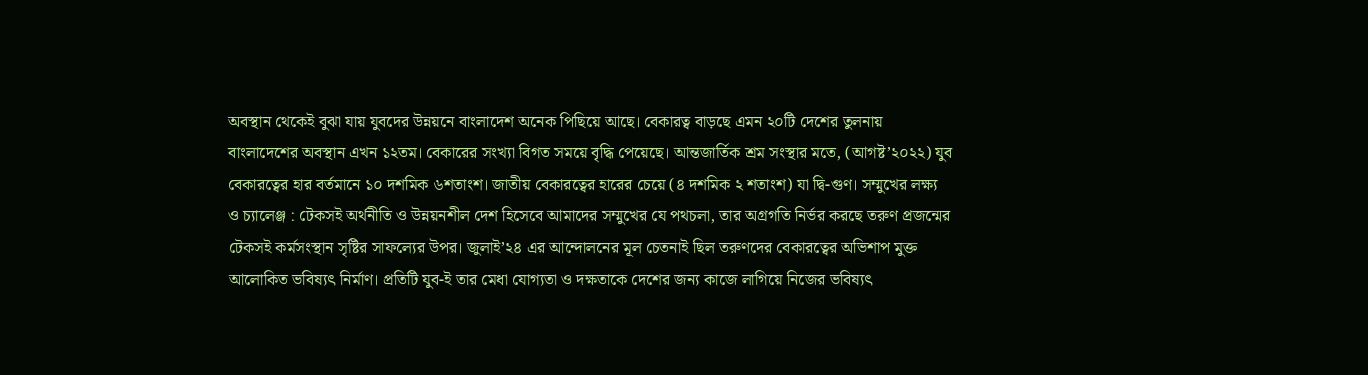অবস্থান থেকেই বুঝা যায় যুবদের উন্নয়নে বাংলাদেশ অনেক পিছিয়ে আছে। বেকারত্ব বাড়ছে এমন ২০টি দেশের তুলনায় বাংলাদেশের অবস্থান এখন ১২তম। বেকারের সংখ্যা বিগত সময়ে বৃদ্ধি পেয়েছে। আন্তজার্তিক শ্রম সংস্থার মতে, (আগষ্ট’২০২২) যুব বেকারত্বের হার বর্তমানে ১০ দশমিক ৬শতাংশ। জাতীয় বেকারত্বের হারের চেয়ে (৪ দশমিক ২ শতাংশ) যা দ্বি-গুণ। সম্মুখের লক্ষ্য ও চ্যালেঞ্জ : টেকসই অর্থনীতি ও উন্নয়নশীল দেশ হিসেবে আমাদের সম্মুখের যে পথচলা, তার অগ্রগতি নির্ভর করছে তরুণ প্রজন্মের টেকসই কর্মসংস্থান সৃষ্টির সাফল্যের উপর। জুলাই’২৪ এর আন্দোলনের মূল চেতনাই ছিল তরুণদের বেকারত্বের অভিশাপ মুক্ত আলোকিত ভবিষ্যৎ নির্মাণ। প্রতিটি যুব-ই তার মেধা যোগ্যতা ও দক্ষতাকে দেশের জন্য কাজে লাগিয়ে নিজের ভবিষ্যৎ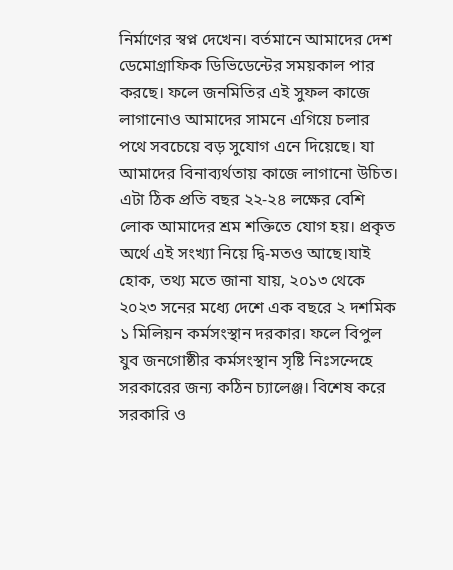নির্মাণের স্বপ্ন দেখেন। বর্তমানে আমাদের দেশ ডেমোগ্রাফিক ডিভিডেন্টের সময়কাল পার করছে। ফলে জনমিতির এই সুফল কাজে লাগানোও আমাদের সামনে এগিয়ে চলার পথে সবচেয়ে বড় সুযোগ এনে দিয়েছে। যা আমাদের বিনাব্যর্থতায় কাজে লাগানো উচিত। এটা ঠিক প্রতি বছর ২২-২৪ লক্ষের বেশি লোক আমাদের শ্রম শক্তিতে যোগ হয়। প্রকৃত অর্থে এই সংখ্যা নিয়ে দ্বি-মতও আছে।যাই হোক, তথ্য মতে জানা যায়, ২০১৩ থেকে ২০২৩ সনের মধ্যে দেশে এক বছরে ২ দশমিক ১ মিলিয়ন কর্মসংস্থান দরকার। ফলে বিপুল যুব জনগোষ্ঠীর কর্মসংস্থান সৃষ্টি নিঃসন্দেহে সরকারের জন্য কঠিন চ্যালেঞ্জ। বিশেষ করে সরকারি ও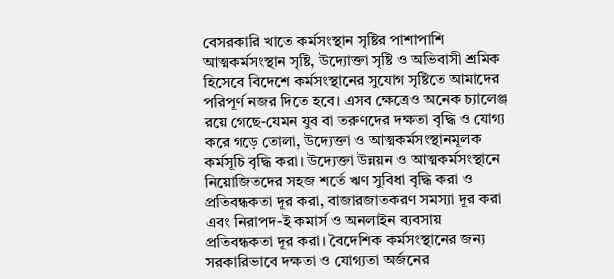বেসরকারি খাতে কর্মসংস্থান সৃষ্টির পাশাপাশি আত্মকর্মসংস্থান সৃষ্টি, উদ্যোক্তা সৃষ্টি ও অভিবাসী শ্রমিক হিসেবে বিদেশে কর্মসংস্থানের সুযোগ সৃষ্টিতে আমাদের পরিপূর্ণ নজর দিতে হবে। এসব ক্ষেত্রেও অনেক চ্যালেঞ্জ রয়ে গেছে-যেমন যুব বা তরুণদের দক্ষতা বৃদ্ধি ও যোগ্য করে গড়ে তোলা, উদ্যেক্তা ও আত্মকর্মসংস্থানমূলক কর্মসূচি বৃদ্ধি করা। উদ্যেক্তা উন্নয়ন ও আত্মকর্মসংস্থানে নিয়োজিতদের সহজ শর্তে ঋণ সুবিধা বৃদ্ধি করা ও প্রতিবন্ধকতা দূর করা, বাজারজাতকরণ সমস্যা দূর করা এবং নিরাপদ-ই কমার্স ও অনলাইন ব্যবসায় প্রতিবন্ধকতা দূর করা। বৈদেশিক কর্মসংস্থানের জন্য সরকারিভাবে দক্ষতা ও যোগ্যতা অর্জনের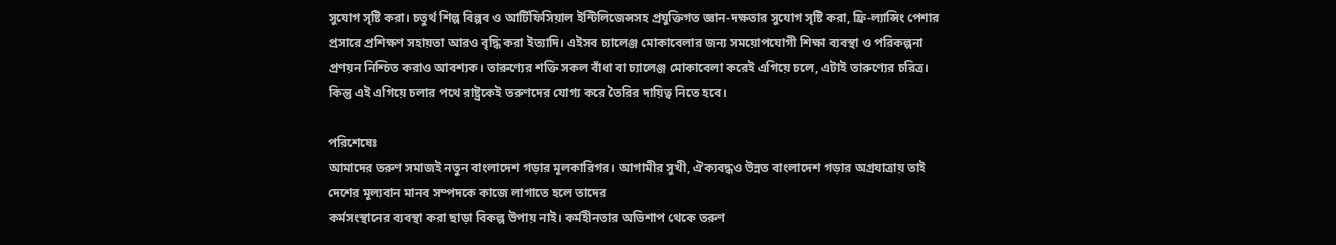সুযোগ সৃষ্টি করা। চতুর্থ শিল্প বিল্পব ও আর্টিফিসিয়াল ইন্টিলিজেন্সসহ প্রযুক্তিগত জ্ঞান-দক্ষতার সুযোগ সৃষ্টি করা, ফ্রি-ল্যান্সিং পেশার প্রসারে প্রশিক্ষণ সহায়তা আরও বৃদ্ধি করা ইত্যাদি। এইসব চ্যালেঞ্জ মোকাবেলার জন্য সময়োপযোগী শিক্ষা ব্যবস্থা ও পরিকল্পনা প্রণয়ন নিশ্চিত করাও আবশ্যক। তারুণ্যের শক্তি সকল বাঁধা বা চ্যালেঞ্জ মোকাবেলা করেই এগিয়ে চলে, এটাই তারুণ্যের চরিত্র। কিন্তু এই এগিয়ে চলার পথে রাষ্ট্রকেই তরুণদের যোগ্য করে তৈরির দায়িত্ব নিতে হবে।

পরিশেষেঃ
আমাদের তরুণ সমাজই নতুন বাংলাদেশ গড়ার মূলকারিগর। আগামীর সুখী, ঐক্যবদ্ধও উন্নত বাংলাদেশ গড়ার অগ্রযাত্রায় তাই দেশের মূল্যবান মানব সম্পদকে কাজে লাগাতে হলে তাদের
কর্মসংস্থানের ব্যবস্থা করা ছাড়া বিকল্প উপায় নাই। কর্মহীনতার অভিশাপ থেকে তরুণ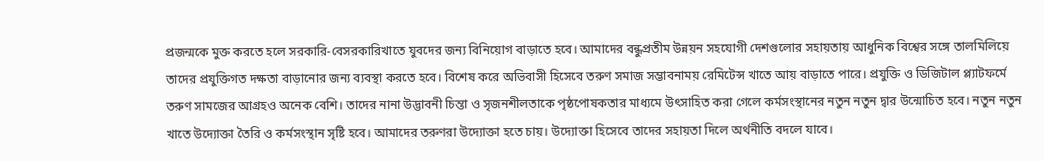প্রজন্মকে মুক্ত করতে হলে সরকারি-বেসরকারিখাতে যুবদের জন্য বিনিয়োগ বাড়াতে হবে। আমাদের বন্ধুপ্রতীম উন্নয়ন সহযোগী দেশগুলোর সহায়তায় আধুনিক বিশ্বের সঙ্গে তালমিলিয়ে তাদের প্রযুক্তিগত দক্ষতা বাড়ানোর জন্য ব্যবস্থা করতে হবে। বিশেষ করে অভিবাসী হিসেবে তরুণ সমাজ সম্ভাবনাময় রেমিটেন্স খাতে আয় বাড়াতে পারে। প্রযুক্তি ও ডিজিটাল প্ল্যাটফর্মে তরুণ সামজের আগ্রহও অনেক বেশি। তাদের নানা উদ্ভাবনী চিন্তা ও সৃজনশীলতাকে পৃষ্ঠপোষকতার মাধ্যমে উৎসাহিত করা গেলে কর্মসংস্থানের নতুন নতুন দ্বার উন্মোচিত হবে। নতুন নতুন খাতে উদ্যোক্তা তৈরি ও কর্মসংস্থান সৃষ্টি হবে। আমাদের তরুণরা উদ্যোক্তা হতে চায়। উদ্যোক্তা হিসেবে তাদের সহায়তা দিলে অর্থনীতি বদলে যাবে।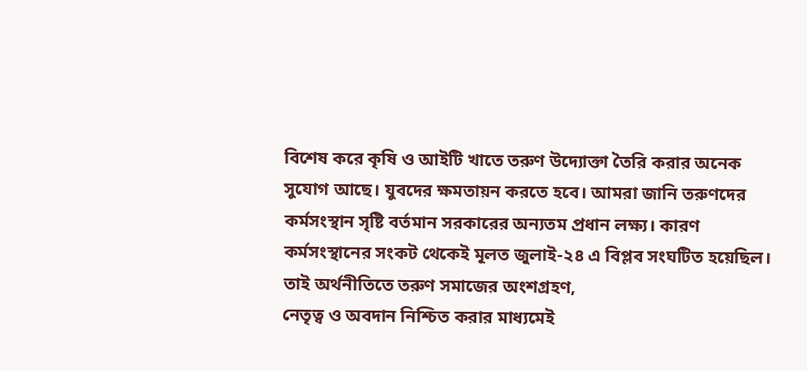বিশেষ করে কৃষি ও আইটি খাতে তরুণ উদ্যোক্তা তৈরি করার অনেক সুযোগ আছে। যুবদের ক্ষমতায়ন করতে হবে। আমরা জানি তরুণদের কর্মসংস্থান সৃষ্টি বর্তমান সরকারের অন্যতম প্রধান লক্ষ্য। কারণ কর্মসংস্থানের সংকট থেকেই মূলত জুলাই-২৪ এ বিপ্লব সংঘটিত হয়েছিল। তাই অর্থনীতিতে তরুণ সমাজের অংশগ্রহণ,
নেতৃত্ব ও অবদান নিশ্চিত করার মাধ্যমেই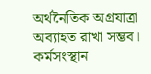অর্থনৈতিক অগ্রযাত্রা অব্যাহত রাখা সম্ভব। কর্মসংস্থান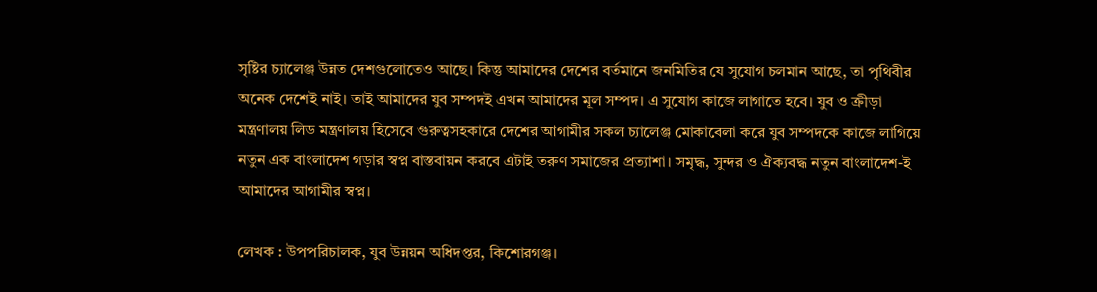সৃষ্টির চ্যালেঞ্জ উন্নত দেশগুলোতেও আছে। কিন্তু আমাদের দেশের বর্তমানে জনমিতির যে সুযোগ চলমান আছে, তা পৃথিবীর অনেক দেশেই নাই। তাই আমাদের যুব সম্পদই এখন আমাদের মূল সম্পদ। এ সুযোগ কাজে লাগাতে হবে। যুব ও ক্রীড়া মন্ত্রণালয় লিড মন্ত্রণালয় হিসেবে গুরুত্বসহকারে দেশের আগামীর সকল চ্যালেঞ্জ মোকাবেলা করে যুব সম্পদকে কাজে লাগিয়ে নতুন এক বাংলাদেশ গড়ার স্বপ্ন বাস্তবায়ন করবে এটাই তরুণ সমাজের প্রত্যাশা। সমৃদ্ধ, সুন্দর ও ঐক্যবদ্ধ নতুন বাংলাদেশ-ই আমাদের আগামীর স্বপ্ন।

লেখক : উপপরিচালক, যুব উন্নয়ন অধিদপ্তর, কিশোরগঞ্জ।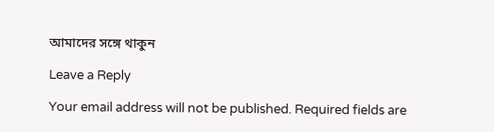আমাদের সঙ্গে থাকুন

Leave a Reply

Your email address will not be published. Required fields are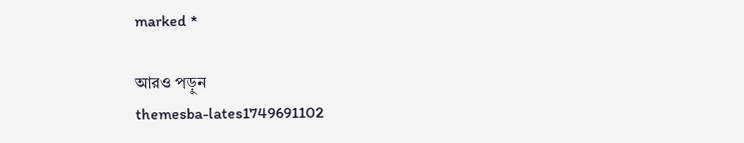marked *

আরও পড়ুন
themesba-lates1749691102